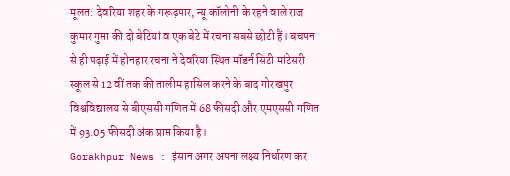मूलत: देवरिया शहर के गरूढ़पार, न्यू कॉलोनी के रहने वाले राज कुमार गुप्ता की दो बेटियां व एक बेटे में रचना सबसे छोटी हैं। बचपन से ही पढ़ाई में होनहार रचना ने देवरिया स्थित मॉडर्न सिटी मांटेसरी स्कूल से 12 वीं तक की तालीम हासिल करने के बाद गोरखपुर विश्वविद्यालय से बीएससी गणित में 68 फीसदी और एमएससी गणित में 93.05 फीसदी अंक प्राप्त किया है।
Gorakhpur News : इंसान अगर अपना लक्ष्य निर्धारण कर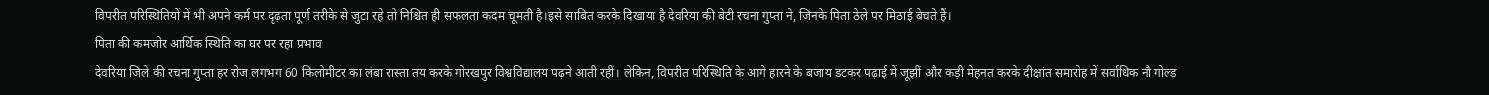विपरीत परिस्थितियों में भी अपने कर्म पर दृढ़ता पूर्ण तरीके से जुटा रहे तो निश्चित ही सफलता कदम चूमती है।इसे साबित करके दिखाया है देवरिया की बेटी रचना गुप्ता ने, जिनके पिता ठेले पर मिठाई बेचते हैं।
पिता की कमजोर आर्थिक स्थिति का घर पर रहा प्रभाव
देवरिया जिले की रचना गुप्ता हर रोज लगभग 60 किलोमीटर का लंबा रास्ता तय करके गोरखपुर विश्वविद्यालय पढ़ने आती रहीं। लेकिन, विपरीत परिस्थिति के आगे हारने के बजाय डटकर पढ़ाई में जूझीं और कड़ी मेहनत करके दीक्षांत समारोह में सर्वाधिक नौ गोल्ड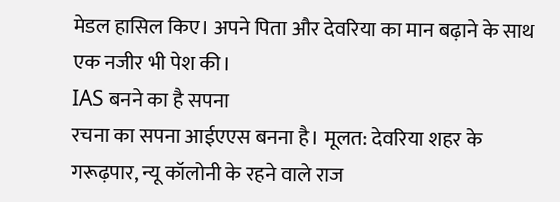मेडल हासिल किए। अपने पिता और देवरिया का मान बढ़ाने के साथ एक नजीर भी पेश की।
IAS बनने का है सपना
रचना का सपना आईएएस बनना है। मूलत: देवरिया शहर के गरूढ़पार, न्यू कॉलोनी के रहने वाले राज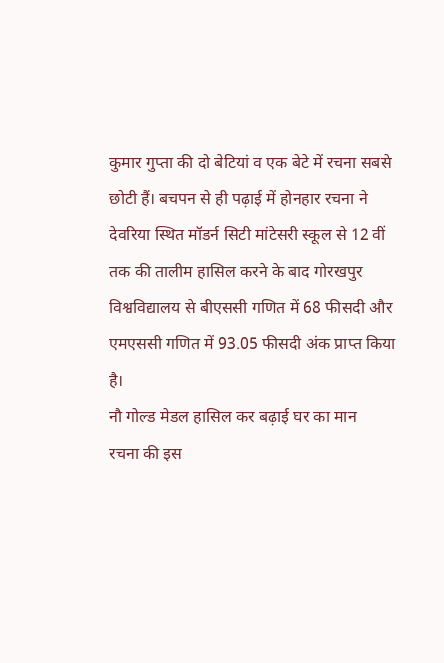कुमार गुप्ता की दो बेटियां व एक बेटे में रचना सबसे छोटी हैं। बचपन से ही पढ़ाई में होनहार रचना ने देवरिया स्थित मॉडर्न सिटी मांटेसरी स्कूल से 12 वीं तक की तालीम हासिल करने के बाद गोरखपुर विश्वविद्यालय से बीएससी गणित में 68 फीसदी और एमएससी गणित में 93.05 फीसदी अंक प्राप्त किया है।
नौ गोल्ड मेडल हासिल कर बढ़ाई घर का मान
रचना की इस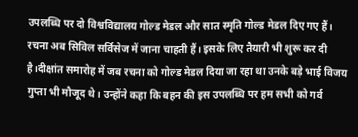उपलब्धि पर दो विश्वविद्यालय गोल्ड मेडल और सात स्मृति गोल्ड मेडल दिए गए हैं। रचना अब सिविल सर्विसेज में जाना चाहती हैं। इसके लिए तैयारी भी शुरू कर दी है।दीक्षांत समारोह में जब रचना को गोल्ड मेडल दिया जा रहा था उनके बड़े भाई विजय गुप्ता भी मौजूद थे। उन्होंने कहा कि बहन की इस उपलब्धि पर हम सभी को गर्व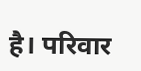है। परिवार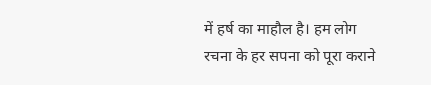में हर्ष का माहौल है। हम लोग रचना के हर सपना को पूरा कराने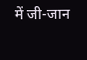में जी-जान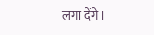लगा देंगे।